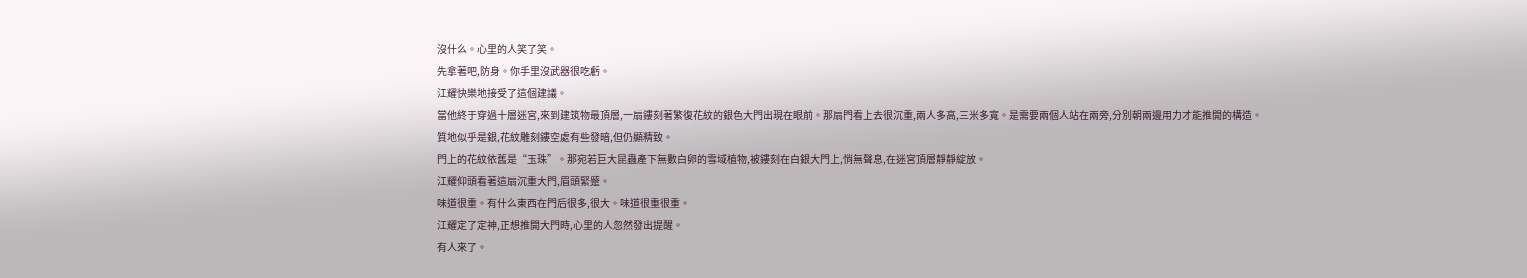沒什么。心里的人笑了笑。
先拿著吧,防身。你手里沒武器很吃虧。
江耀快樂地接受了這個建議。
當他終于穿過十層迷宮,來到建筑物最頂層,一扇鏤刻著繁復花紋的銀色大門出現在眼前。那扇門看上去很沉重,兩人多高,三米多寬。是需要兩個人站在兩旁,分別朝兩邊用力才能推開的構造。
質地似乎是銀,花紋雕刻鏤空處有些發暗,但仍顯精致。
門上的花紋依舊是“玉珠”。那宛若巨大昆蟲產下無數白卵的雪域植物,被鏤刻在白銀大門上,悄無聲息,在迷宮頂層靜靜綻放。
江耀仰頭看著這扇沉重大門,眉頭緊蹙。
味道很重。有什么東西在門后很多,很大。味道很重很重。
江耀定了定神,正想推開大門時,心里的人忽然發出提醒。
有人來了。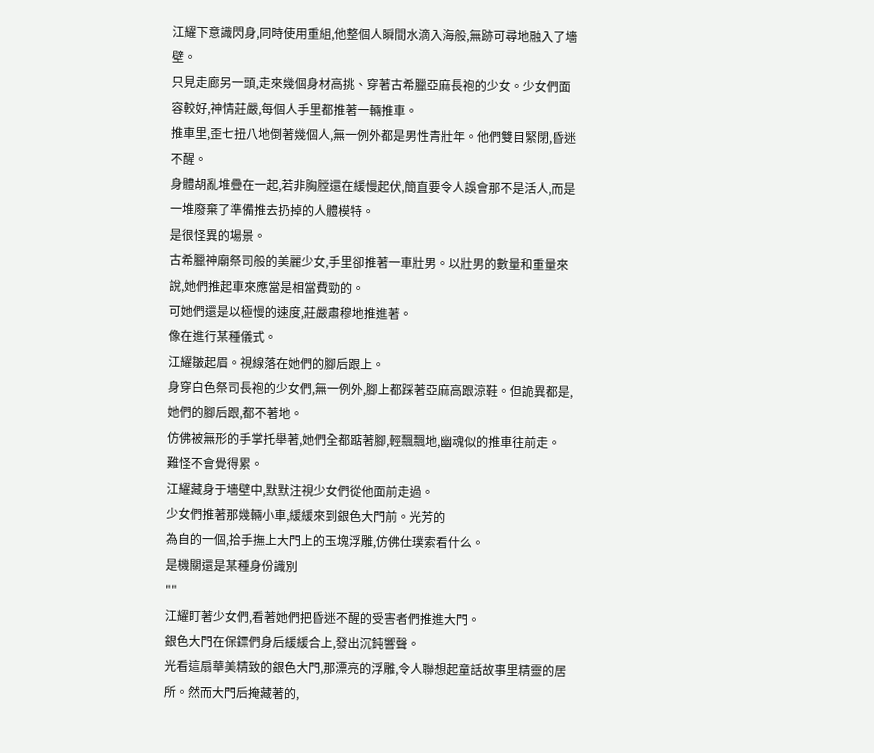江耀下意識閃身,同時使用重組,他整個人瞬間水滴入海般,無跡可尋地融入了墻壁。
只見走廊另一頭,走來幾個身材高挑、穿著古希臘亞麻長袍的少女。少女們面容較好,神情莊嚴,每個人手里都推著一輛推車。
推車里,歪七扭八地倒著幾個人,無一例外都是男性青壯年。他們雙目緊閉,昏迷不醒。
身體胡亂堆疊在一起,若非胸膛還在緩慢起伏,簡直要令人誤會那不是活人,而是一堆廢棄了準備推去扔掉的人體模特。
是很怪異的場景。
古希臘神廟祭司般的美麗少女,手里卻推著一車壯男。以壯男的數量和重量來說,她們推起車來應當是相當費勁的。
可她們還是以極慢的速度,莊嚴肅穆地推進著。
像在進行某種儀式。
江耀皺起眉。視線落在她們的腳后跟上。
身穿白色祭司長袍的少女們,無一例外,腳上都踩著亞麻高跟涼鞋。但詭異都是,她們的腳后跟,都不著地。
仿佛被無形的手掌托舉著,她們全都踮著腳,輕飄飄地,幽魂似的推車往前走。
難怪不會覺得累。
江耀藏身于墻壁中,默默注視少女們從他面前走過。
少女們推著那幾輛小車,緩緩來到銀色大門前。光芳的
為自的一個,拾手撫上大門上的玉塊浮雕,仿佛仕璞索看什么。
是機關還是某種身份識別
""
江耀盯著少女們,看著她們把昏迷不醒的受害者們推進大門。
銀色大門在保鏢們身后緩緩合上,發出沉鈍響聲。
光看這扇華美精致的銀色大門,那漂亮的浮雕,令人聯想起童話故事里精靈的居所。然而大門后掩藏著的,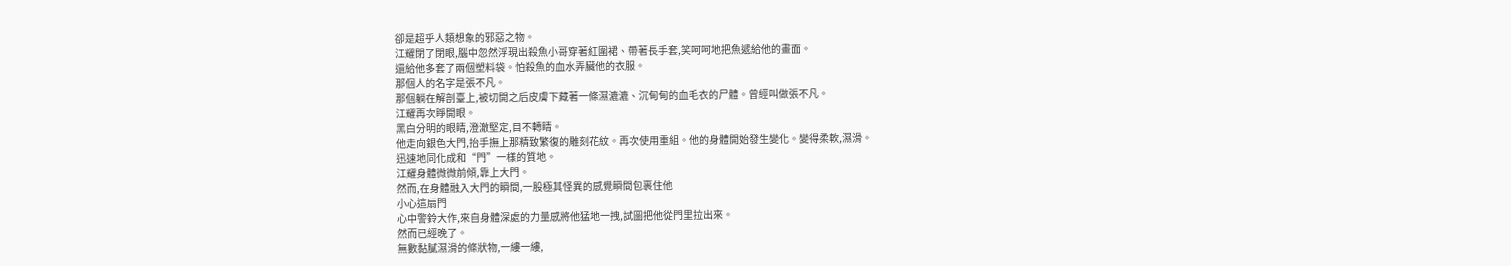卻是超乎人類想象的邪惡之物。
江耀閉了閉眼,腦中忽然浮現出殺魚小哥穿著紅圍裙、帶著長手套,笑呵呵地把魚遞給他的畫面。
還給他多套了兩個塑料袋。怕殺魚的血水弄臟他的衣服。
那個人的名字是張不凡。
那個躺在解剖臺上,被切開之后皮膚下藏著一條濕漉漉、沉甸甸的血毛衣的尸體。曾經叫做張不凡。
江耀再次睜開眼。
黑白分明的眼睛,澄澈堅定,目不轉睛。
他走向銀色大門,抬手撫上那精致繁復的雕刻花紋。再次使用重組。他的身體開始發生變化。變得柔軟,濕滑。
迅速地同化成和“門”一樣的質地。
江耀身體微微前傾,靠上大門。
然而,在身體融入大門的瞬間,一股極其怪異的感覺瞬間包裹住他
小心這扇門
心中警鈴大作,來自身體深處的力量感將他猛地一拽,試圖把他從門里拉出來。
然而已經晚了。
無數黏膩濕滑的條狀物,一縷一縷,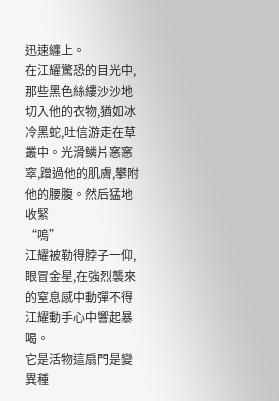迅速纏上。
在江耀驚恐的目光中,那些黑色絲縷沙沙地切入他的衣物,猶如冰冷黑蛇,吐信游走在草叢中。光滑鱗片窸窸窣,蹭過他的肌膚,攀附他的腰腹。然后猛地收緊
“嗚”
江耀被勒得脖子一仰,眼冒金星,在強烈襲來的窒息感中動彈不得
江耀動手心中響起暴喝。
它是活物這扇門是變異種